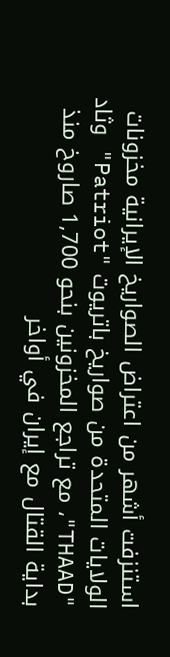استنزفت أشهر من اعتراض الصواريخ الإيرانية مخزونات الولايات المتحدة من صواريخ باتريوت "Patriot" وثاد "THAAD"، مع تراجع المخزونين بنحو 1,700 صاروخ منذ بداية القتال مع إيران في أواخر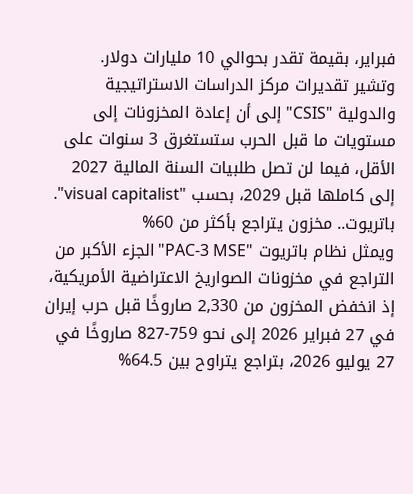فبراير، بقيمة تقدر بحوالي 10 مليارات دولار.
وتشير تقديرات مركز الدراسات الاستراتيجية والدولية "CSIS" إلى أن إعادة المخزونات إلى مستويات ما قبل الحرب ستستغرق 3 سنوات على الأقل، فيما لن تصل طلبيات السنة المالية 2027 إلى كاملها قبل 2029، بحسب "visual capitalist".
باتريوت.. مخزون يتراجع بأكثر من 60%
ويمثل نظام باتريوت "PAC-3 MSE" الجزء الأكبر من التراجع في مخزونات الصواريخ الاعتراضية الأمريكية، إذ انخفض المخزون من 2,330 صاروخًا قبل حرب إيران في 27 فبراير 2026 إلى نحو 759-827 صاروخًا في 27 يوليو 2026، بتراجع يتراوح بين 64.5%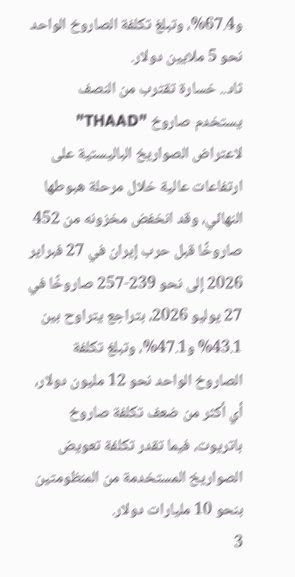و67.4%، وتبلغ تكلفة الصاروخ الواحد نحو 5 ملايين دولار.
ثاد.. خسارة تقترب من النصف
يستخدم صاروخ "THAAD" لاعتراض الصواريخ الباليستية على ارتفاعات عالية خلال مرحلة هبوطها النهائي، وقد انخفض مخزونه من 452 صاروخًا قبل حرب إيران في 27 فبراير 2026 إلى نحو 239-257 صاروخًا في 27 يوليو 2026، بتراجع يتراوح بين 43.1% و47.1%، وتبلغ تكلفة الصاروخ الواحد نحو 12 مليون دولار، أي أكثر من ضعف تكلفة صاروخ باتريوت، فيما تقدر تكلفة تعويض الصواريخ المستخدمة من المنظومتين بنحو 10 مليارات دولار.
3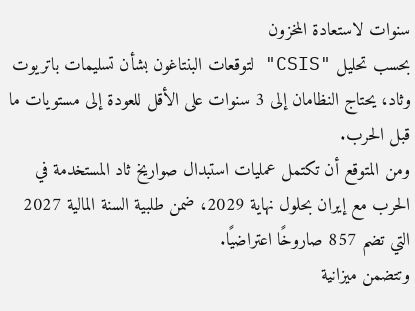سنوات لاستعادة المخزون
بحسب تحليل "CSIS" لتوقعات البنتاغون بشأن تسليمات باتريوت وثاد، يحتاج النظامان إلى 3 سنوات على الأقل للعودة إلى مستويات ما قبل الحرب.
ومن المتوقع أن تكتمل عمليات استبدال صواريخ ثاد المستخدمة في الحرب مع إيران بحلول نهاية 2029، ضمن طلبية السنة المالية 2027 التي تضم 857 صاروخًا اعتراضيًا.
وتتضمن ميزانية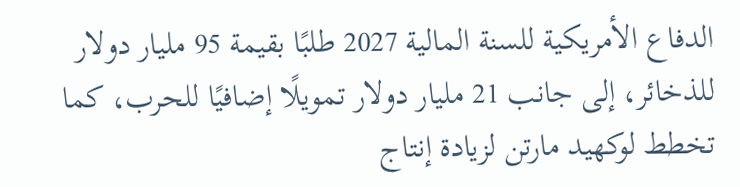الدفاع الأمريكية للسنة المالية 2027 طلبًا بقيمة 95 مليار دولار للذخائر، إلى جانب 21 مليار دولار تمويلًا إضافيًا للحرب، كما تخطط لوكهيد مارتن لزيادة إنتاج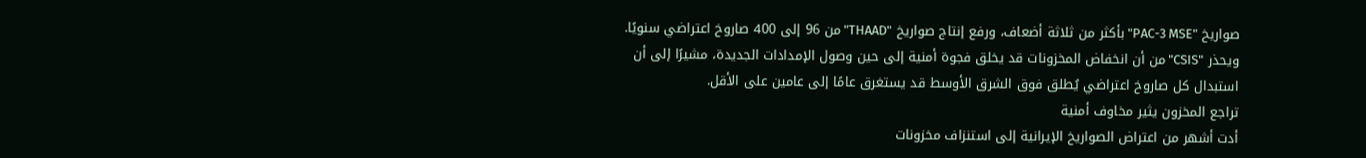صواريخ "PAC-3 MSE" بأكثر من ثلاثة أضعاف، ورفع إنتاج صواريخ "THAAD" من 96 إلى 400 صاروخ اعتراضي سنويًا.
ويحذر "CSIS" من أن انخفاض المخزونات قد يخلق فجوة أمنية إلى حين وصول الإمدادات الجديدة، مشيرًا إلى أن استبدال كل صاروخ اعتراضي يُطلق فوق الشرق الأوسط قد يستغرق عامًا إلى عامين على الأقل.
تراجع المخزون يثير مخاوف أمنية
أدت أشهر من اعتراض الصواريخ الإيرانية إلى استنزاف مخزونات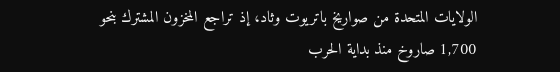الولايات المتحدة من صواريخ باتريوت وثاد، إذ تراجع المخزون المشترك بنحو 1,700 صاروخ منذ بداية الحرب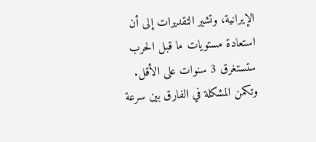الإيرانية، وتشير التقديرات إلى أن استعادة مستويات ما قبل الحرب ستستغرق 3 سنوات على الأقل.
وتكمن المشكلة في الفارق بين سرعة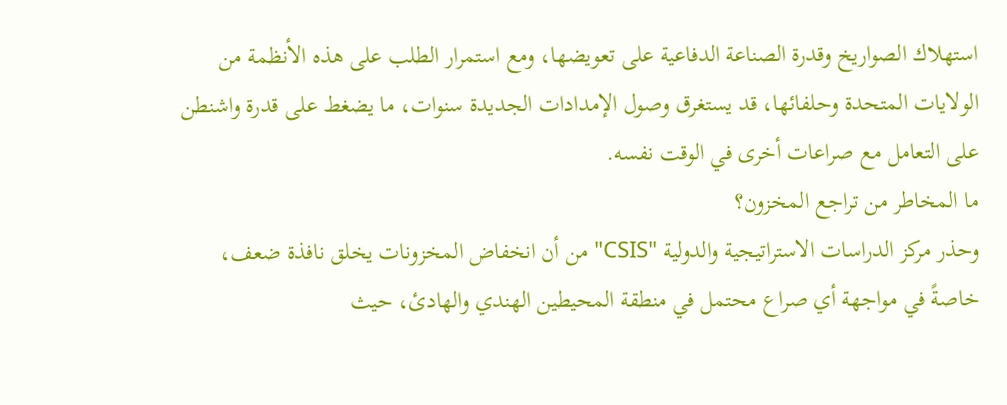استهلاك الصواريخ وقدرة الصناعة الدفاعية على تعويضها، ومع استمرار الطلب على هذه الأنظمة من الولايات المتحدة وحلفائها، قد يستغرق وصول الإمدادات الجديدة سنوات، ما يضغط على قدرة واشنطن على التعامل مع صراعات أخرى في الوقت نفسه.
ما المخاطر من تراجع المخزون؟
وحذر مركز الدراسات الاستراتيجية والدولية "CSIS" من أن انخفاض المخزونات يخلق نافذة ضعف، خاصةً في مواجهة أي صراع محتمل في منطقة المحيطين الهندي والهادئ، حيث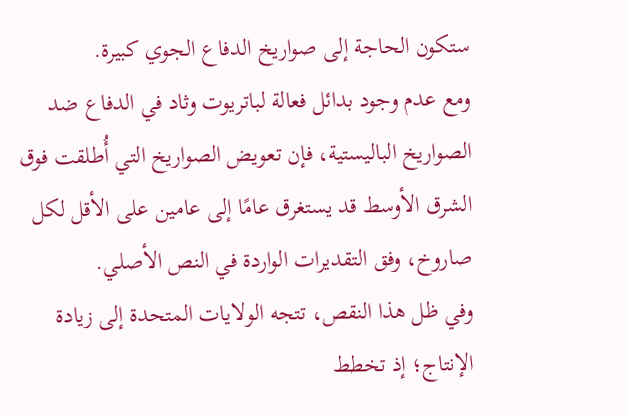ستكون الحاجة إلى صواريخ الدفاع الجوي كبيرة.
ومع عدم وجود بدائل فعالة لباتريوت وثاد في الدفاع ضد الصواريخ الباليستية، فإن تعويض الصواريخ التي أُطلقت فوق الشرق الأوسط قد يستغرق عامًا إلى عامين على الأقل لكل صاروخ، وفق التقديرات الواردة في النص الأصلي.
وفي ظل هذا النقص، تتجه الولايات المتحدة إلى زيادة الإنتاج؛ إذ تخطط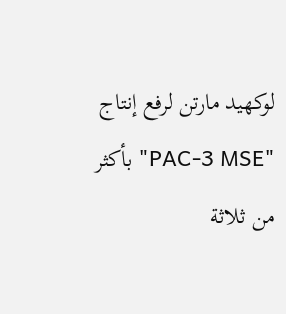لوكهيد مارتن لرفع إنتاج "PAC-3 MSE" بأكثر من ثلاثة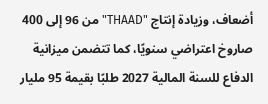أضعاف، وزيادة إنتاج "THAAD" من 96 إلى 400 صاروخ اعتراضي سنويًا، كما تتضمن ميزانية الدفاع للسنة المالية 2027 طلبًا بقيمة 95 مليار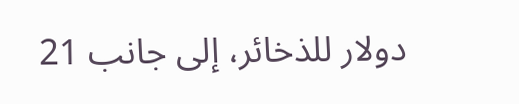دولار للذخائر، إلى جانب 21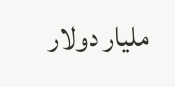مليار دولار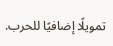تمويلًا إضافيًا للحرب.